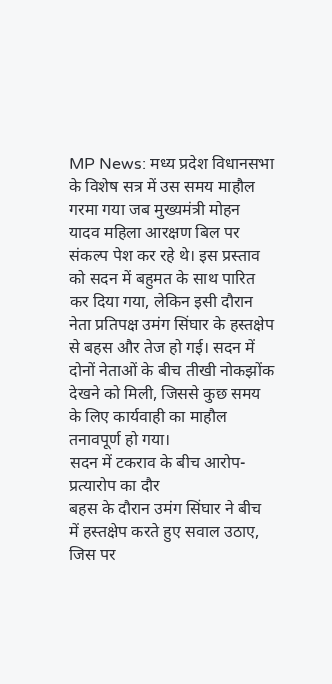MP News: मध्य प्रदेश विधानसभा के विशेष सत्र में उस समय माहौल गरमा गया जब मुख्यमंत्री मोहन यादव महिला आरक्षण बिल पर संकल्प पेश कर रहे थे। इस प्रस्ताव को सदन में बहुमत के साथ पारित कर दिया गया, लेकिन इसी दौरान नेता प्रतिपक्ष उमंग सिंघार के हस्तक्षेप से बहस और तेज हो गई। सदन में दोनों नेताओं के बीच तीखी नोकझोंक देखने को मिली, जिससे कुछ समय के लिए कार्यवाही का माहौल तनावपूर्ण हो गया।
सदन में टकराव के बीच आरोप-प्रत्यारोप का दौर
बहस के दौरान उमंग सिंघार ने बीच में हस्तक्षेप करते हुए सवाल उठाए, जिस पर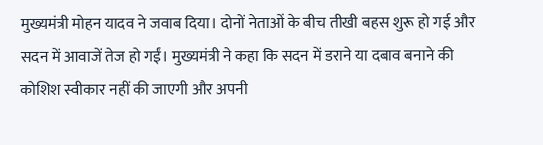मुख्यमंत्री मोहन यादव ने जवाब दिया। दोनों नेताओं के बीच तीखी बहस शुरू हो गई और सदन में आवाजें तेज हो गईं। मुख्यमंत्री ने कहा कि सदन में डराने या दबाव बनाने की कोशिश स्वीकार नहीं की जाएगी और अपनी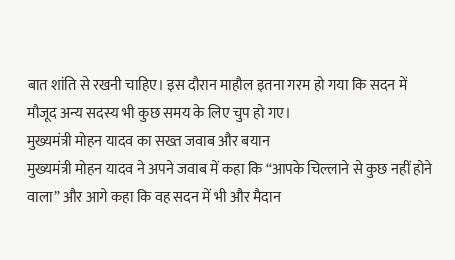बात शांति से रखनी चाहिए। इस दौरान माहौल इतना गरम हो गया कि सदन में मौजूद अन्य सदस्य भी कुछ समय के लिए चुप हो गए।
मुख्यमंत्री मोहन यादव का सख्त जवाब और बयान
मुख्यमंत्री मोहन यादव ने अपने जवाब में कहा कि “आपके चिल्लाने से कुछ नहीं होने वाला” और आगे कहा कि वह सदन में भी और मैदान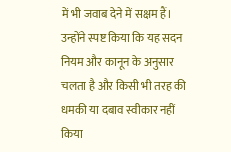में भी जवाब देने में सक्षम हैं। उन्होंने स्पष्ट किया कि यह सदन नियम और कानून के अनुसार चलता है और किसी भी तरह की धमकी या दबाव स्वीकार नहीं किया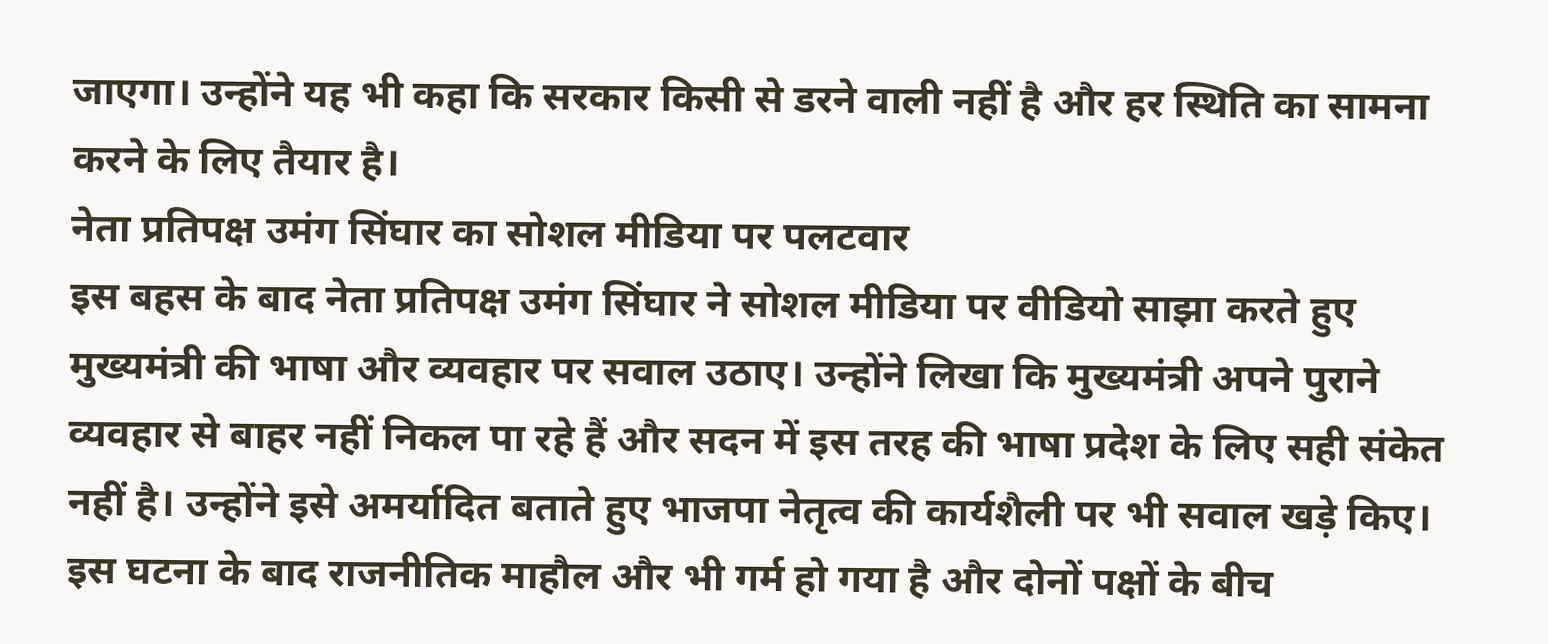जाएगा। उन्होंने यह भी कहा कि सरकार किसी से डरने वाली नहीं है और हर स्थिति का सामना करने के लिए तैयार है।
नेता प्रतिपक्ष उमंग सिंघार का सोशल मीडिया पर पलटवार
इस बहस के बाद नेता प्रतिपक्ष उमंग सिंघार ने सोशल मीडिया पर वीडियो साझा करते हुए मुख्यमंत्री की भाषा और व्यवहार पर सवाल उठाए। उन्होंने लिखा कि मुख्यमंत्री अपने पुराने व्यवहार से बाहर नहीं निकल पा रहे हैं और सदन में इस तरह की भाषा प्रदेश के लिए सही संकेत नहीं है। उन्होंने इसे अमर्यादित बताते हुए भाजपा नेतृत्व की कार्यशैली पर भी सवाल खड़े किए। इस घटना के बाद राजनीतिक माहौल और भी गर्म हो गया है और दोनों पक्षों के बीच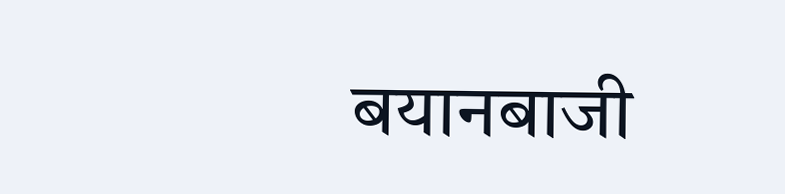बयानबाजी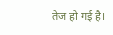तेज हो गई है।